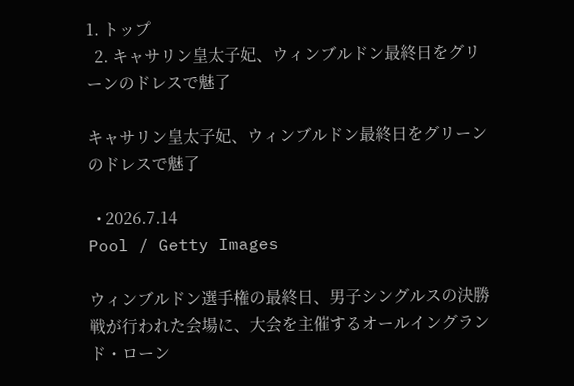1. トップ
  2. キャサリン皇太子妃、ウィンブルドン最終日をグリーンのドレスで魅了

キャサリン皇太子妃、ウィンブルドン最終日をグリーンのドレスで魅了

  • 2026.7.14
Pool / Getty Images

ウィンブルドン選手権の最終日、男子シングルスの決勝戦が行われた会場に、大会を主催するオールイングランド・ローン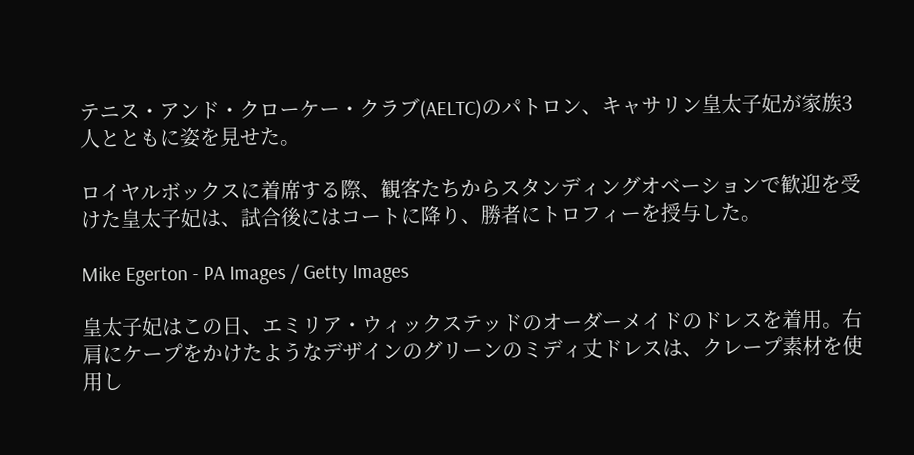テニス・アンド・クローケー・クラブ(AELTC)のパトロン、キャサリン皇太子妃が家族3人とともに姿を見せた。

ロイヤルボックスに着席する際、観客たちからスタンディングオベーションで歓迎を受けた皇太子妃は、試合後にはコートに降り、勝者にトロフィーを授与した。

Mike Egerton - PA Images / Getty Images

皇太子妃はこの日、エミリア・ウィックステッドのオーダーメイドのドレスを着用。右肩にケープをかけたようなデザインのグリーンのミディ丈ドレスは、クレープ素材を使用し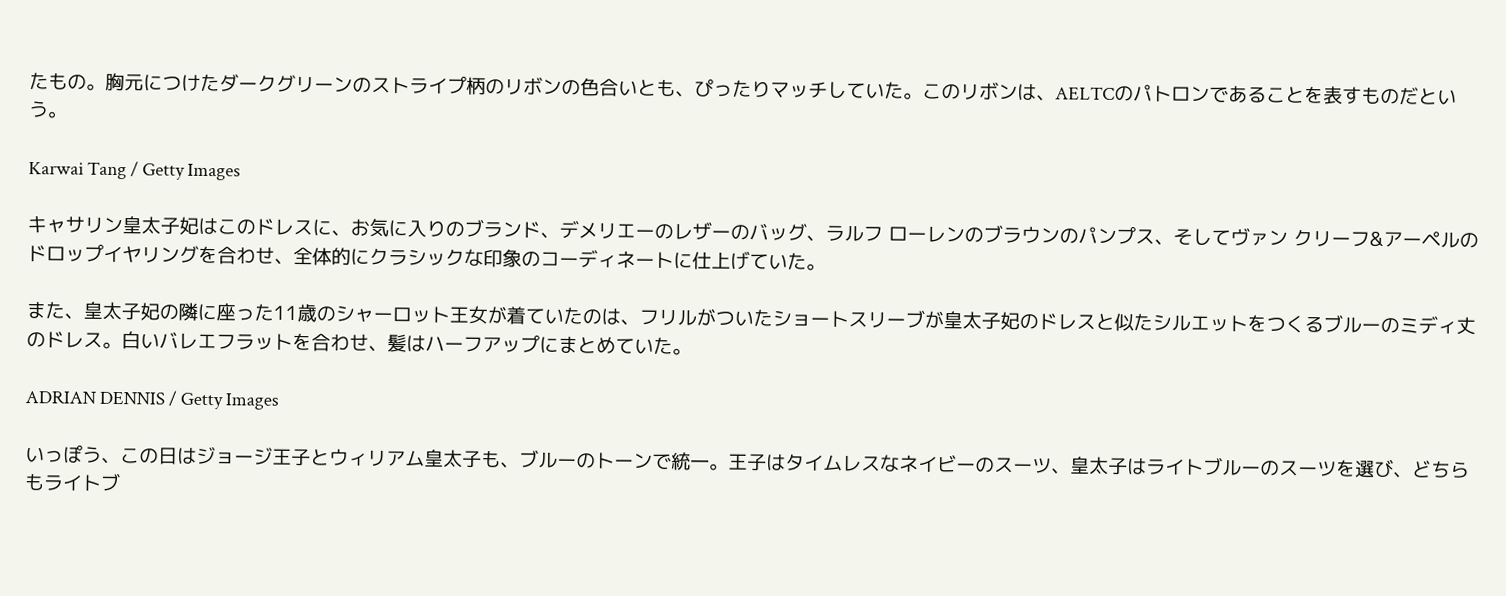たもの。胸元につけたダークグリーンのストライプ柄のリボンの色合いとも、ぴったりマッチしていた。このリボンは、AELTCのパトロンであることを表すものだという。

Karwai Tang / Getty Images

キャサリン皇太子妃はこのドレスに、お気に入りのブランド、デメリエーのレザーのバッグ、ラルフ ローレンのブラウンのパンプス、そしてヴァン クリーフ&アーペルのドロップイヤリングを合わせ、全体的にクラシックな印象のコーディネートに仕上げていた。

また、皇太子妃の隣に座った11歳のシャーロット王女が着ていたのは、フリルがついたショートスリーブが皇太子妃のドレスと似たシルエットをつくるブルーのミディ丈のドレス。白いバレエフラットを合わせ、髪はハーフアップにまとめていた。

ADRIAN DENNIS / Getty Images

いっぽう、この日はジョージ王子とウィリアム皇太子も、ブルーのトーンで統一。王子はタイムレスなネイビーのスーツ、皇太子はライトブルーのスーツを選び、どちらもライトブ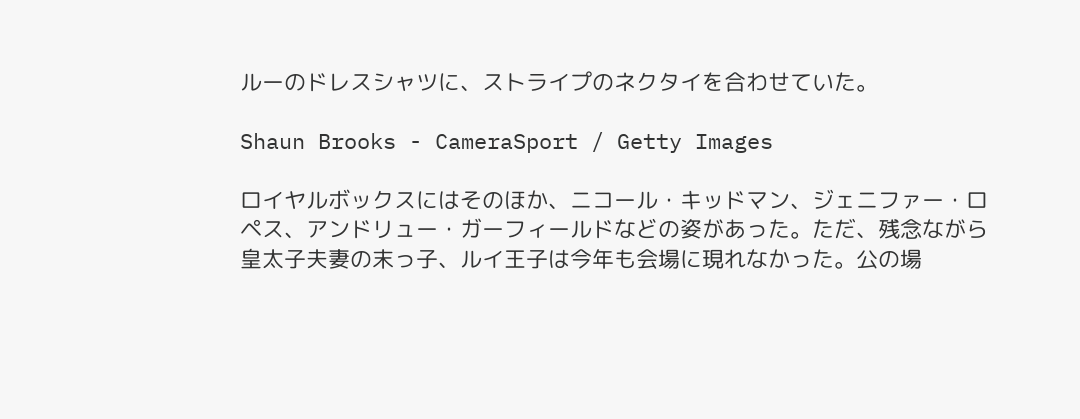ルーのドレスシャツに、ストライプのネクタイを合わせていた。

Shaun Brooks - CameraSport / Getty Images

ロイヤルボックスにはそのほか、ニコール・キッドマン、ジェニファー・ロペス、アンドリュー・ガーフィールドなどの姿があった。ただ、残念ながら皇太子夫妻の末っ子、ルイ王子は今年も会場に現れなかった。公の場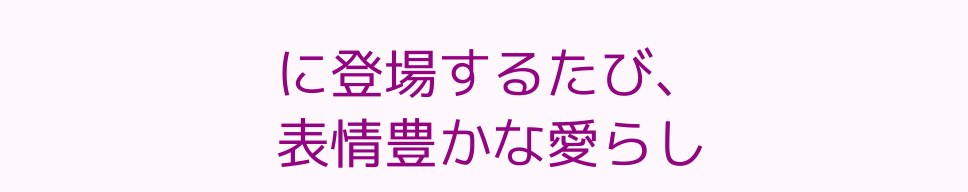に登場するたび、表情豊かな愛らし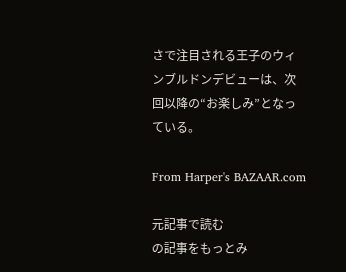さで注目される王子のウィンブルドンデビューは、次回以降の“お楽しみ”となっている。

From Harper's BAZAAR.com

元記事で読む
の記事をもっとみ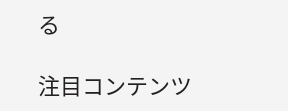る

注目コンテンツ